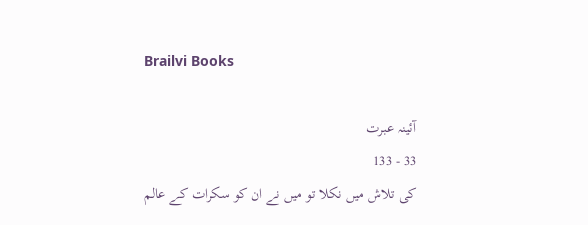Brailvi Books

آئینہ عبرت
33 - 133
کی تلاش میں نکلا تو میں نے ان کو سکرات کے عالم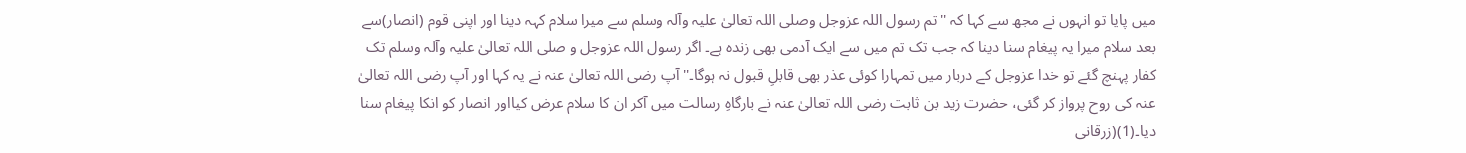میں پایا تو انہوں نے مجھ سے کہا کہ ''تم رسول اللہ عزوجل وصلی اللہ تعالیٰ علیہ وآلہ وسلم سے میرا سلام کہہ دینا اور اپنی قوم (انصار)سے بعد سلام میرا یہ پیغام سنا دینا کہ جب تک تم میں سے ایک آدمی بھی زندہ ہے۔ اگر رسول اللہ عزوجل و صلی اللہ تعالیٰ علیہ وآلہ وسلم تک کفار پہنچ گئے تو خدا عزوجل کے دربار میں تمہارا کوئی عذر بھی قابلِ قبول نہ ہوگا۔'' آپ رضی اللہ تعالیٰ عنہ نے یہ کہا اور آپ رضی اللہ تعالیٰ عنہ کی روح پرواز کر گئی، حضرت زید بن ثابت رضی اللہ تعالیٰ عنہ نے بارگاہِ رسالت میں آکر ان کا سلام عرض کیااور انصار کو انکا پیغام سنا دیا۔(1)(زرقانی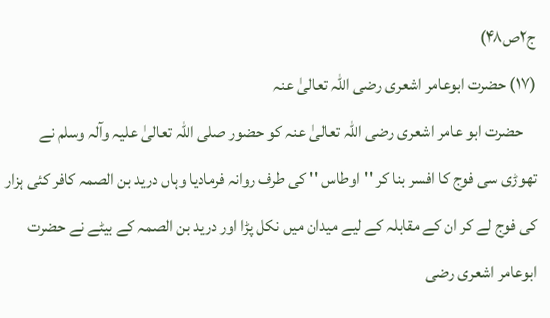ج۲ص۴۸)
(۱۷) حضرت ابوعامر اشعری رضی اللہ تعالیٰ عنہ
    حضرت ابو عامر اشعری رضی اللہ تعالیٰ عنہ کو حضور صلی اللہ تعالیٰ علیہ وآلہ وسلم نے تھوڑی سی فوج کا افسر بنا کر ''اوطاس '' کی طرف روانہ فرمادیا وہاں درید بن الصمہ کافر کئی ہزار کی فوج لے کر ان کے مقابلہ کے لیے میدان میں نکل پڑا اور درید بن الصمہ کے بیٹے نے حضرت ابوعامر اشعری رضی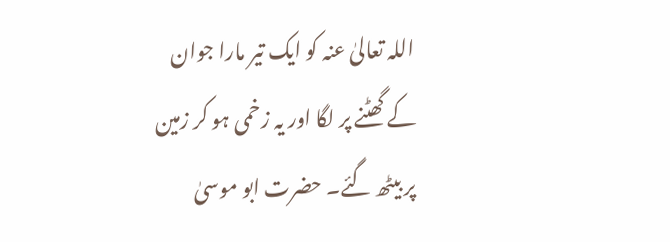اللہ تعالیٰ عنہ کو ایک تیر مارا جوان کے گھٹنے پر لگا اور یہ زخمی ہو کر زمین پر بیٹھ گئے۔ حضرت ابو موسیٰ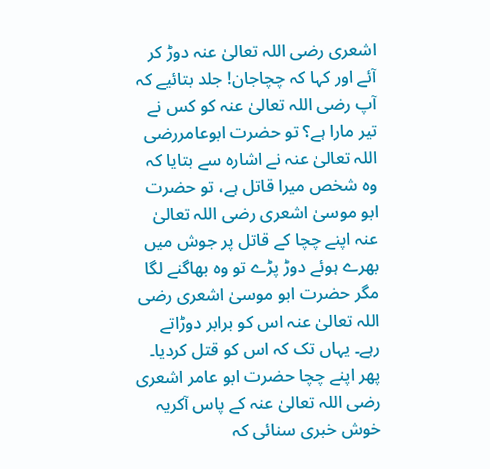اشعری رضی اللہ تعالیٰ عنہ دوڑ کر آئے اور کہا کہ چچاجان! جلد بتائیے کہ آپ رضی اللہ تعالیٰ عنہ کو کس نے تیر مارا ہے؟ تو حضرت ابوعامررضی اللہ تعالیٰ عنہ نے اشارہ سے بتایا کہ وہ شخص میرا قاتل ہے، تو حضرت ابو موسیٰ اشعری رضی اللہ تعالیٰ عنہ اپنے چچا کے قاتل پر جوش میں بھرے ہوئے دوڑ پڑے تو وہ بھاگنے لگا مگر حضرت ابو موسیٰ اشعری رضی اللہ تعالیٰ عنہ اس کو برابر دوڑاتے رہے۔ یہاں تک کہ اس کو قتل کردیا۔ پھر اپنے چچا حضرت ابو عامر اشعری رضی اللہ تعالیٰ عنہ کے پاس آکریہ خوش خبری سنائی کہ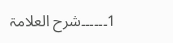1۔۔۔۔۔۔شرح العلامۃ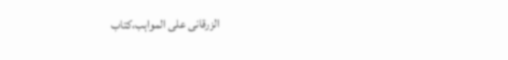الزرقانی علی المواہب،کتاب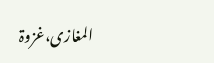المغازی،غزوۃ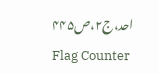احد،ج۲،ص۴۴۵
Flag Counter